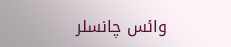وائس چانسلر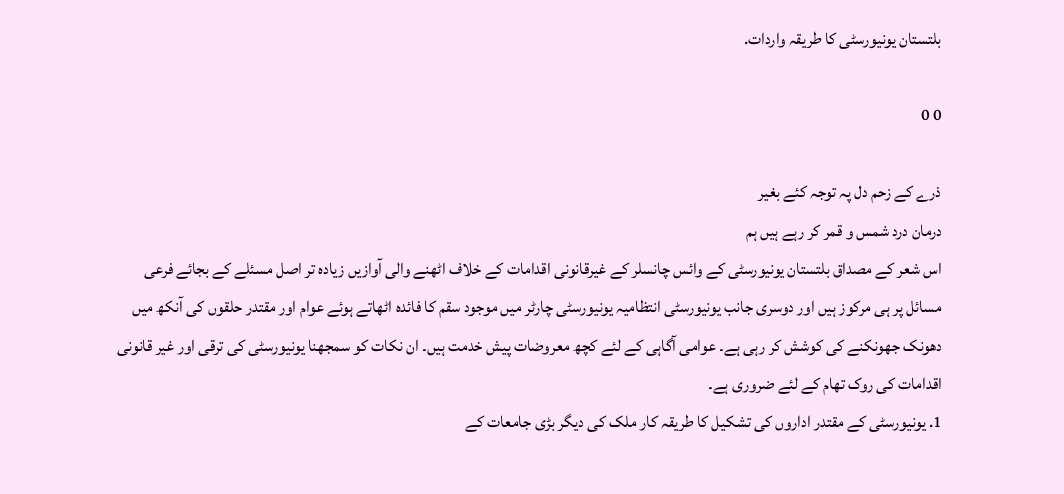بلتستان یونیورسٹی کا طریقہ واردات.

0 0

ذرے کے زحم دل پہ توجہ کئے بغیر
درمان درد شمس و قمر کر رہے ہیں ہم
اس شعر کے مصداق بلتستان یونیورسٹی کے وائس چانسلر کے غیرقانونی اقدامات کے خلاف اٹھنے والی آوازیں زیادہ تر اصل مسئلے کے بجائے فرعی مسائل پر ہی مرکوز ہیں اور دوسری جانب یونیورسٹی انتظامیہ یونیورسٹی چارٹر میں موجود سقم کا فائدہ اٹھاتے ہوئے عوام اور مقتدر حلقوں کی آنکھ میں دھونک جھونکنے کی کوشش کر رہی ہے۔ عوامی آگاہی کے لئے کچھ معروضات پیش خدمت ہیں۔ ان نکات کو سمجھنا یونیورسٹی کی ترقی اور غیر قانونی اقدامات کی روک تھام کے لئے ضروری ہے۔
1. یونیورسٹی کے مقتدر اداروں کی تشکیل کا طریقہ کار ملک کی دیگر بڑی جامعات کے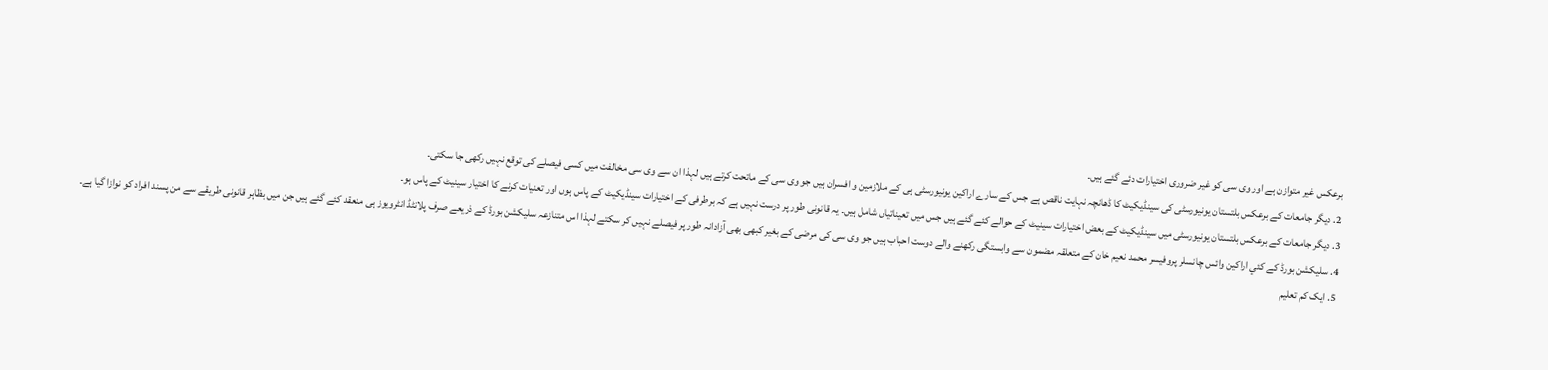برعکس غیر متوازن ہے اور وی سی کو غیر ضروری اختیارات دئے گئے ہیں۔
2. دیگر جامعات کے برعکس بلتستان یونیورسٹی کی سینڈیکیٹ کا ڈھانچہ نہایت ناقص ہے جس کے سارے اراکین یونیورسٹی ہی کے ملازمین و افسران ہیں جو وی سی کے ماتحت کرتے ہیں لہذا ان سے وی سی مخالفت میں کسی فیصلے کی توقع نہیں رکھی جا سکتی۔
3. دیگر جامعات کے برعکس بلتستان یونیورسٹی میں سینڈیکیٹ کے بعض اختیارات سینیٹ کے حوالے کئے گئے ہیں جس میں تعیناتیاں شامل ہیں۔ یہ قانونی طور پر درست نہیں ہے کہ برطرفی کے اختیارات سینڈیکیٹ کے پاس ہوں اور تعنیات کرنے کا اختیار سینیٹ کے پاس ہو۔
4. سلیکشن بورڈ کے کئي اراکین وائس چانسلر پروفیسر محمد نعیم خان کے متعلقہ مضمون سے وابستگی رکھنے والے دوست احباب ہیں جو وی سی کی مرضی کے بغیر کبھی بھی آزادانہ طور پر فیصلے نہیں کر سکتے لہذا اس متنازعہ سلیکشن بورڈ کے ذریعے صرف پلانٹڈ انٹرویوز ہی منعقد کئے گئے ہیں جن میں بظاہر قانونی طریقے سے من پسند افراد کو نوازا گیا ہے۔
5. ایک کم تعلیم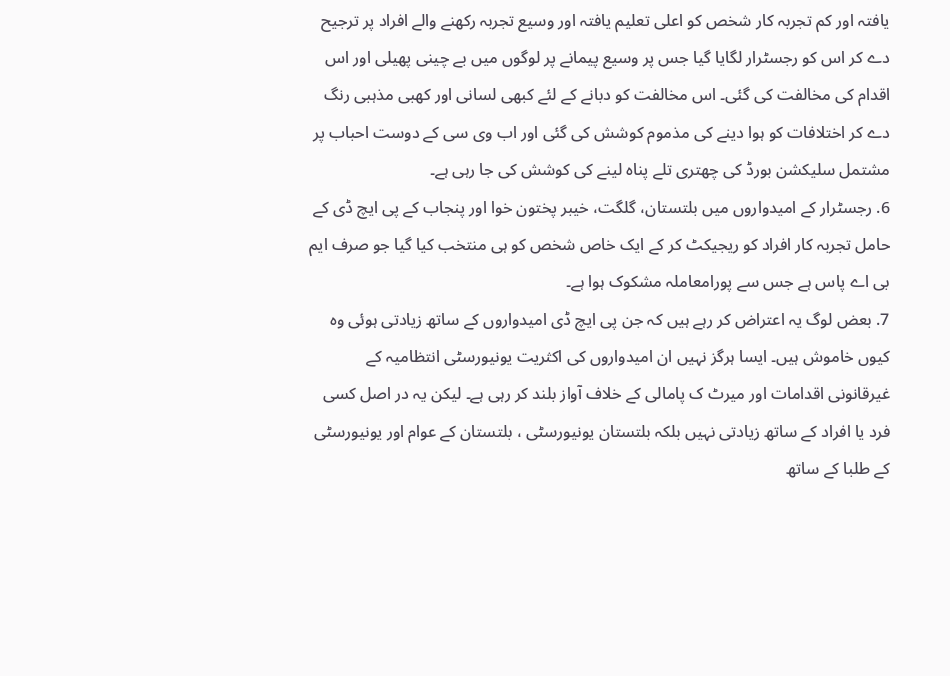یافتہ اور کم تجربہ کار شخص کو اعلی تعلیم یافتہ اور وسیع تجربہ رکھنے والے افراد پر ترجیح دے کر اس کو رجسٹرار لگایا گیا جس پر وسیع پیمانے پر لوگوں میں بے چینی پھیلی اور اس اقدام کی مخالفت کی گئی۔ اس مخالفت کو دبانے کے لئے کبھی لسانی اور کھبی مذہبی رنگ دے کر اختلافات کو ہوا دینے کی مذموم کوشش کی گئی اور اب وی سی کے دوست احباب پر مشتمل سلیکشن بورڈ کی چھتری تلے پناہ لینے کی کوشش کی جا رہی ہے۔
6. رجسٹرار کے امیدواروں میں بلتستان، گلگت، خیبر پختون خوا اور پنجاب کے پی ایچ ڈی کے حامل تجربہ کار افراد کو ریجیکٹ کر کے ایک خاص شخص کو ہی منتخب کیا گیا جو صرف ایم بی اے پاس ہے جس سے پورامعاملہ مشکوک ہوا ہے۔
7. بعض لوگ یہ اعتراض کر رہے ہیں کہ جن پی ایچ ڈی امیدواروں کے ساتھ زیادتی ہوئی وہ کیوں خاموش ہیں۔ ایسا ہرگز نہیں ان امیدواروں کی اکثریت یونیورسٹی انتظامیہ کے غیرقانونی اقدامات اور میرٹ ک پامالی کے خلاف آواز بلند کر رہی ہے۔ لیکن یہ در اصل کسی فرد یا افراد کے ساتھ زیادتی نہیں بلکہ بلتستان یونیورسٹی ، بلتستان کے عوام اور یونیورسٹی کے طلبا کے ساتھ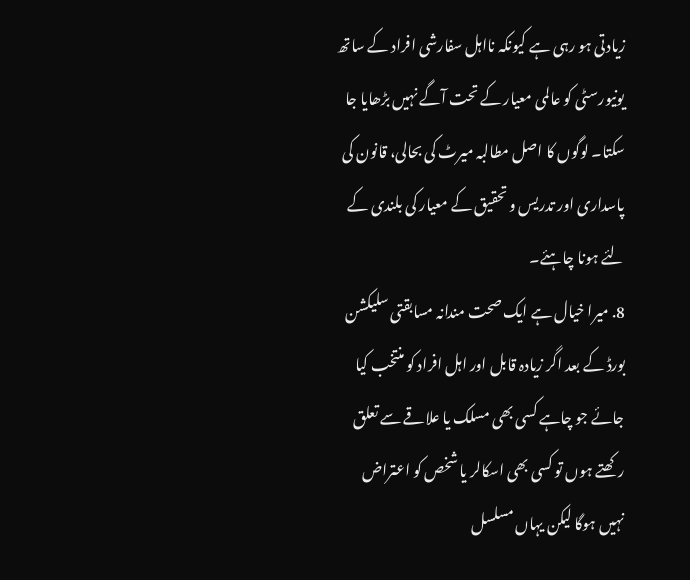زیادتی ہو رہی ہے کیونکہ نااہل سفارشی افراد کے ساتھ یونیورسٹی کو عالمی معیار کے تحت آگے نہیں بڑھایا جا سکتا۔ لوگوں کا اصل مطالبہ میرٹ کی بحالی، قانون کی پاسداری اور تدریس و تحقیق کے معیار کی بلندی کے لئے ہونا چاہئے۔
8. میرا خیال ہے ایک صحت مندانہ مسابقتی سلیکشن بورڈ کے بعد اگر زیادہ قابل اور اہل افراد کو منتخب کیا جائے جو چاہے کسی بھی مسلک یا علاقے سے تعلق رکھتے ہوں تو کسی بھی اسکالر یا شخص کو اعتراض نہیں ہوگا لیکن یہاں مسلسل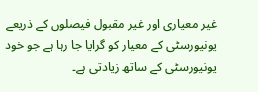غیر معیاری اور غیر مقبول فیصلوں کے ذریعے یونیورسٹی کے معیار کو گرایا جا رہا ہے جو خود یونیورسٹی کے ساتھ زیادتی ہے۔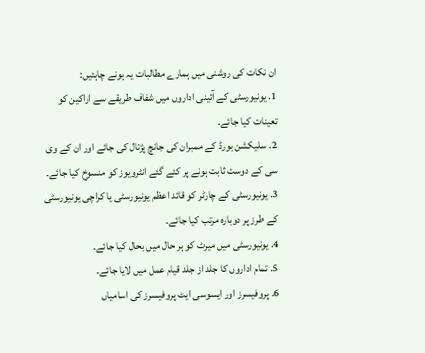ان نکات کی روشنی میں ہمارے مطالبات یہ ہونے چاہئيں:
1. یونیورسٹی کے آئینی اداروں میں شفاف طریقے سے اراکین کو تعینات کیا جائے۔
2. سلیکشن بورڈ کے ممبران کی جانچ پڑتال کی جائے اور ان کے وی سی کے دوست ثابت ہونے پر کئے گئے انٹرویوز کو منسوخ کیا جائے۔
3. یونیورسٹی کے چارٹر کو قائد اعظم یونیورسٹی یا کراچی یونیورسٹی کے طرز پر دوبارہ مرتب کیا جائے۔
4. یونیورسٹی میں میرٹ کو ہر حال میں بحال کیا جائے۔
5. تمام اداروں کا جلد از جلد قیام عمل میں لایا جائے۔
6. پروفیسرز اور ایسوسی ایٹ پروفیسرز کی اسامیاں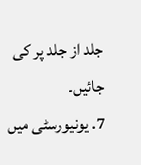جلد از جلد پر کی جائیں۔
7. یونیورسٹی میں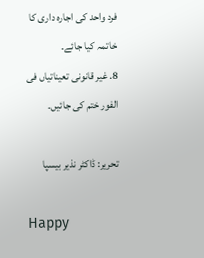فرد واحد کی اجارہ داری کا خاتمہ کیا جائے۔
8. غیر قانونی تعیناتیاں فی الفور ختم کی جائیں۔

تحریر: ڈاکٹر نذیر بیسپا

Happy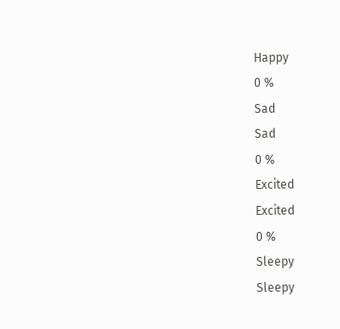Happy
0 %
Sad
Sad
0 %
Excited
Excited
0 %
Sleepy
Sleepy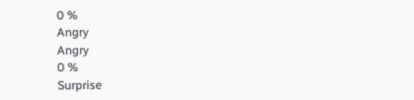0 %
Angry
Angry
0 %
Surprise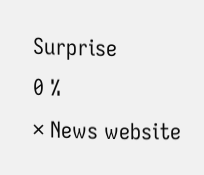Surprise
0 %
× News website